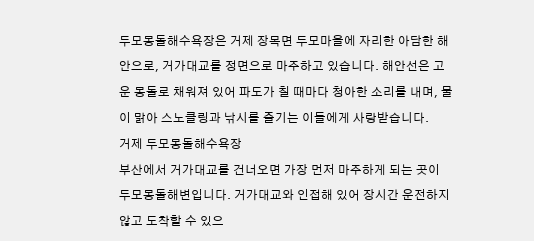두모몽돌해수욕장은 거제 장목면 두모마을에 자리한 아담한 해안으로, 거가대교를 정면으로 마주하고 있습니다. 해안선은 고운 몽돌로 채워져 있어 파도가 칠 때마다 청아한 소리를 내며, 물이 맑아 스노클링과 낚시를 즐기는 이들에게 사랑받습니다.
거제 두모몽돌해수욕장
부산에서 거가대교를 건너오면 가장 먼저 마주하게 되는 곳이 두모몽돌해변입니다. 거가대교와 인접해 있어 장시간 운전하지 않고 도착할 수 있으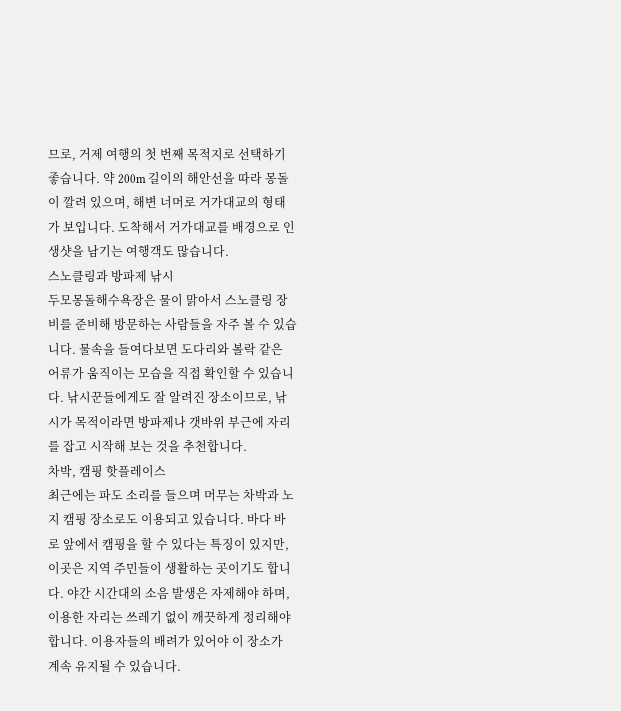므로, 거제 여행의 첫 번째 목적지로 선택하기 좋습니다. 약 200m 길이의 해안선을 따라 몽돌이 깔려 있으며, 해변 너머로 거가대교의 형태가 보입니다. 도착해서 거가대교를 배경으로 인생샷을 남기는 여행객도 많습니다.
스노클링과 방파제 낚시
두모몽돌해수욕장은 물이 맑아서 스노클링 장비를 준비해 방문하는 사람들을 자주 볼 수 있습니다. 물속을 들여다보면 도다리와 볼락 같은 어류가 움직이는 모습을 직접 확인할 수 있습니다. 낚시꾼들에게도 잘 알려진 장소이므로, 낚시가 목적이라면 방파제나 갯바위 부근에 자리를 잡고 시작해 보는 것을 추천합니다.
차박, 캠핑 핫플레이스
최근에는 파도 소리를 들으며 머무는 차박과 노지 캠핑 장소로도 이용되고 있습니다. 바다 바로 앞에서 캠핑을 할 수 있다는 특징이 있지만, 이곳은 지역 주민들이 생활하는 곳이기도 합니다. 야간 시간대의 소음 발생은 자제해야 하며, 이용한 자리는 쓰레기 없이 깨끗하게 정리해야 합니다. 이용자들의 배려가 있어야 이 장소가 계속 유지될 수 있습니다.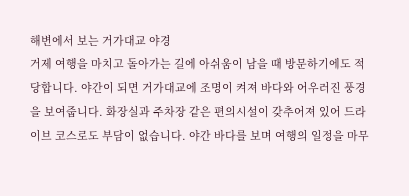해변에서 보는 거가대교 야경
거제 여행을 마치고 돌아가는 길에 아쉬움이 남을 때 방문하기에도 적당합니다. 야간이 되면 거가대교에 조명이 켜져 바다와 어우러진 풍경을 보여줍니다. 화장실과 주차장 같은 편의시설이 갖추어져 있어 드라이브 코스로도 부담이 없습니다. 야간 바다를 보며 여행의 일정을 마무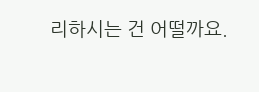리하시는 건 어떨까요.